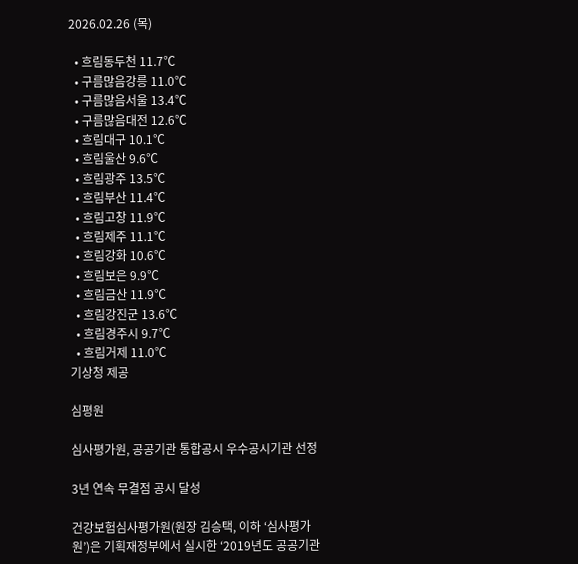2026.02.26 (목)

  • 흐림동두천 11.7℃
  • 구름많음강릉 11.0℃
  • 구름많음서울 13.4℃
  • 구름많음대전 12.6℃
  • 흐림대구 10.1℃
  • 흐림울산 9.6℃
  • 흐림광주 13.5℃
  • 흐림부산 11.4℃
  • 흐림고창 11.9℃
  • 흐림제주 11.1℃
  • 흐림강화 10.6℃
  • 흐림보은 9.9℃
  • 흐림금산 11.9℃
  • 흐림강진군 13.6℃
  • 흐림경주시 9.7℃
  • 흐림거제 11.0℃
기상청 제공

심평원

심사평가원, 공공기관 통합공시 우수공시기관 선정

3년 연속 무결점 공시 달성

건강보험심사평가원(원장 김승택, 이하 ‘심사평가원’)은 기획재정부에서 실시한 ‘2019년도 공공기관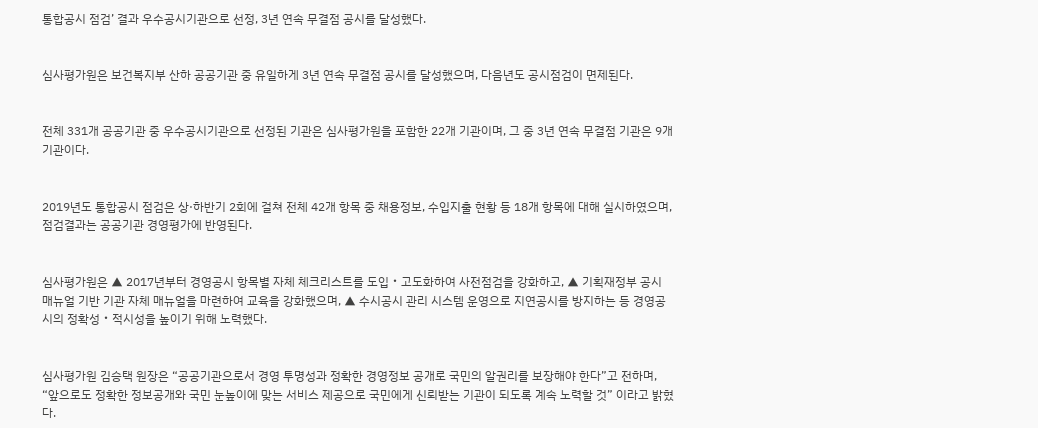통합공시 점검’ 결과 우수공시기관으로 선정, 3년 연속 무결점 공시를 달성했다.


심사평가원은 보건복지부 산하 공공기관 중 유일하게 3년 연속 무결점 공시를 달성했으며, 다음년도 공시점검이 면제된다.


전체 331개 공공기관 중 우수공시기관으로 선정된 기관은 심사평가원을 포함한 22개 기관이며, 그 중 3년 연속 무결점 기관은 9개 기관이다.


2019년도 통합공시 점검은 상·하반기 2회에 걸쳐 전체 42개 항목 중 채용정보, 수입지출 현황 등 18개 항목에 대해 실시하였으며, 점검결과는 공공기관 경영평가에 반영된다.


심사평가원은 ▲ 2017년부터 경영공시 항목별 자체 체크리스트를 도입‧고도화하여 사전점검을 강화하고, ▲ 기획재정부 공시 매뉴얼 기반 기관 자체 매뉴얼을 마련하여 교육을 강화했으며, ▲ 수시공시 관리 시스템 운영으로 지연공시를 방지하는 등 경영공시의 정확성‧적시성을 높이기 위해 노력했다.


심사평가원 김승택 원장은 “공공기관으로서 경영 투명성과 정확한 경영정보 공개로 국민의 알권리를 보장해야 한다”고 전하며, “앞으로도 정확한 정보공개와 국민 눈높이에 맞는 서비스 제공으로 국민에게 신뢰받는 기관이 되도록 계속 노력할 것” 이라고 밝혔다.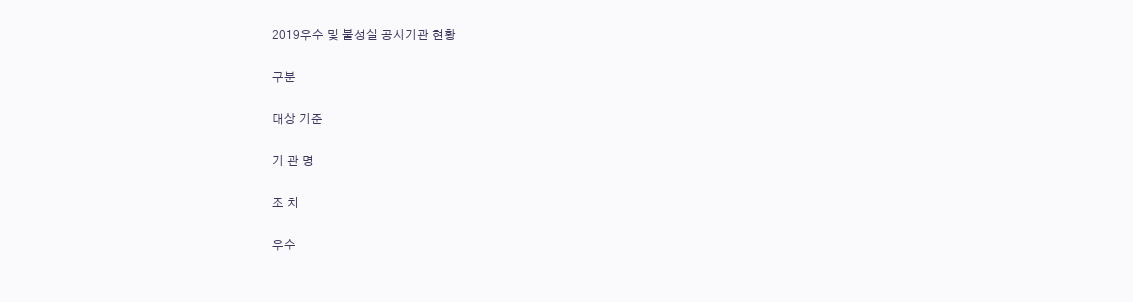2019우수 및 불성실 공시기관 현황

구분

대상 기준

기 관 명

조 치

우수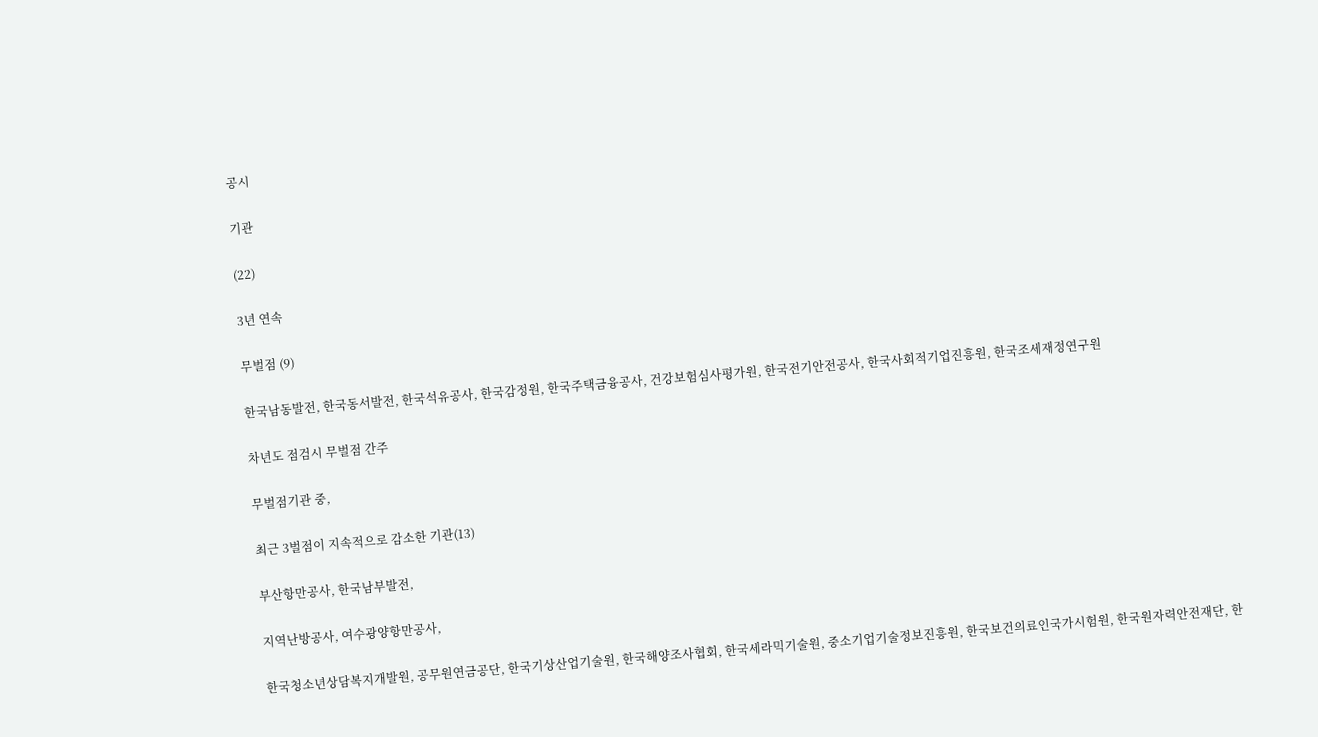공시

기관

(22)

3년 연속

무벌점 (9)

한국남동발전, 한국동서발전, 한국석유공사, 한국감정원, 한국주택금융공사, 건강보험심사평가원, 한국전기안전공사, 한국사회적기업진흥원, 한국조세재정연구원

차년도 점검시 무벌점 간주

무벌점기관 중,

최근 3벌점이 지속적으로 감소한 기관(13)

부산항만공사, 한국남부발전,

지역난방공사, 여수광양항만공사,

한국청소년상담복지개발원, 공무원연금공단, 한국기상산업기술원, 한국해양조사협회, 한국세라믹기술원, 중소기업기술정보진흥원, 한국보건의료인국가시험원, 한국원자력안전재단, 한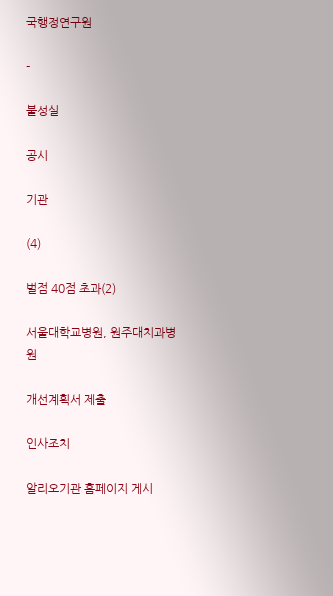국행정연구원

-

불성실

공시

기관

(4)

벌점 40점 초과(2)

서울대학교병원, 원주대치과병원

개선계획서 제출

인사조치

알리오기관 홈페이지 게시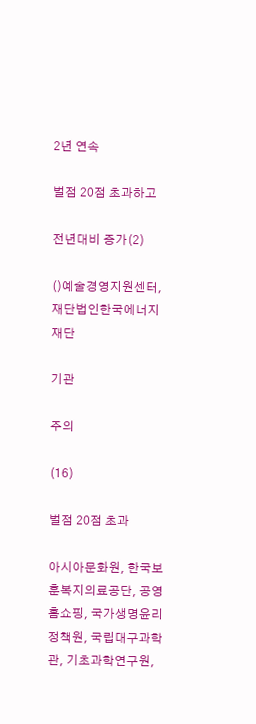2년 연속

벌점 20점 초과하고

전년대비 증가(2)

()예술경영지원센터, 재단법인한국에너지재단

기관

주의

(16)

벌점 20점 초과

아시아문화원, 한국보훈복지의료공단, 공영홈쇼핑, 국가생명윤리정책원, 국립대구과학관, 기초과학연구원,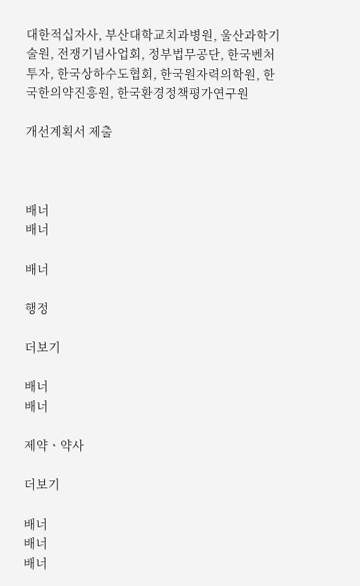대한적십자사, 부산대학교치과병원, 울산과학기술원, 전쟁기념사업회, 정부법무공단, 한국벤처투자, 한국상하수도협회, 한국원자력의학원, 한국한의약진흥원, 한국환경정책평가연구원

개선계획서 제출



배너
배너

배너

행정

더보기

배너
배너

제약ㆍ약사

더보기

배너
배너
배너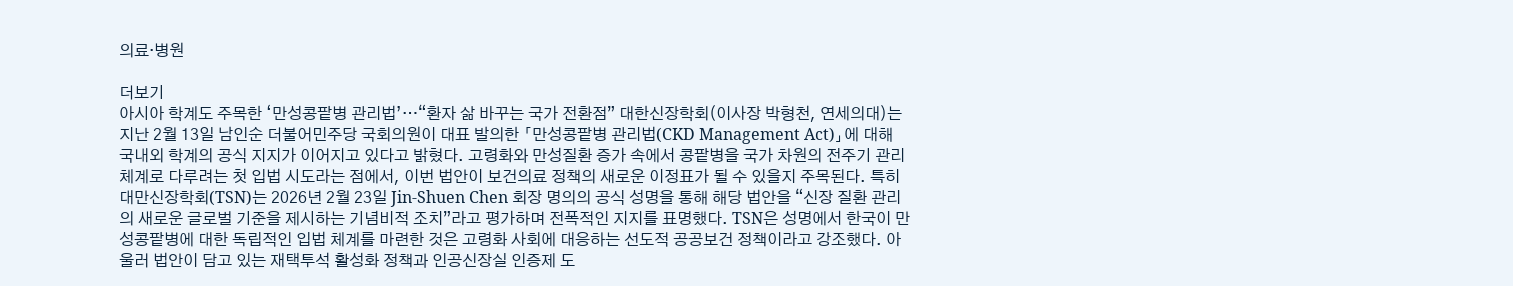의료·병원

더보기
아시아 학계도 주목한 ‘만성콩팥병 관리법’…“환자 삶 바꾸는 국가 전환점” 대한신장학회(이사장 박형천, 연세의대)는 지난 2월 13일 남인순 더불어민주당 국회의원이 대표 발의한 「만성콩팥병 관리법(CKD Management Act)」에 대해 국내외 학계의 공식 지지가 이어지고 있다고 밝혔다. 고령화와 만성질환 증가 속에서 콩팥병을 국가 차원의 전주기 관리체계로 다루려는 첫 입법 시도라는 점에서, 이번 법안이 보건의료 정책의 새로운 이정표가 될 수 있을지 주목된다. 특히 대만신장학회(TSN)는 2026년 2월 23일 Jin-Shuen Chen 회장 명의의 공식 성명을 통해 해당 법안을 “신장 질환 관리의 새로운 글로벌 기준을 제시하는 기념비적 조치”라고 평가하며 전폭적인 지지를 표명했다. TSN은 성명에서 한국이 만성콩팥병에 대한 독립적인 입법 체계를 마련한 것은 고령화 사회에 대응하는 선도적 공공보건 정책이라고 강조했다. 아울러 법안이 담고 있는 재택투석 활성화 정책과 인공신장실 인증제 도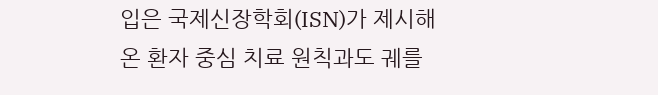입은 국제신장학회(ISN)가 제시해 온 환자 중심 치료 원칙과도 궤를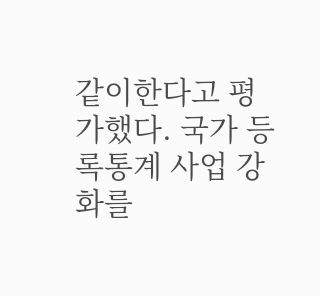같이한다고 평가했다. 국가 등록통계 사업 강화를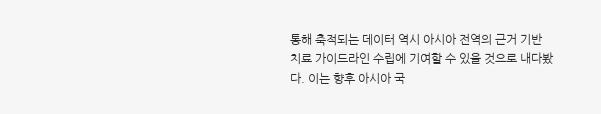통해 축적되는 데이터 역시 아시아 전역의 근거 기반 치료 가이드라인 수립에 기여할 수 있을 것으로 내다봤다. 이는 향후 아시아 국